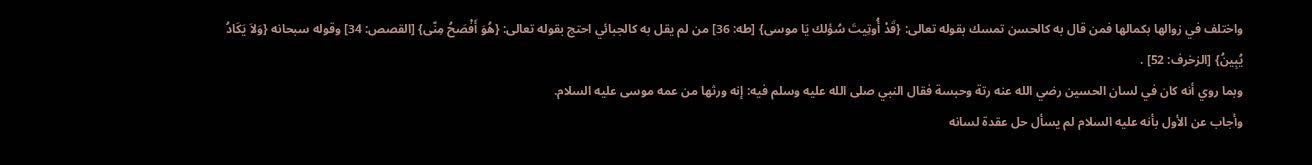واختلف في زوالها بكمالها فمن قال به كالحسن تمسك بقوله تعالى: {قَدْ أُوتِيتَ سُؤلك يَا موسى} [طه: 36] من لم يقل به كالجبائي احتج بقوله تعالى: {هُوَ أَفْصَحُ مِنّى} [القصص: 34] وقوله سبحانه {وَلاَ يَكَادُ يُبِينُ} [الزخرف: 52] .
وبما روي أنه كان في لسان الحسين رضي الله عنه رتة وحبسة فقال النبي صلى الله عليه وسلم فيه: إنه ورثها من عمه موسى عليه السلام.
وأجاب عن الأول بأنه عليه السلام لم يسأل حل عقدة لسانه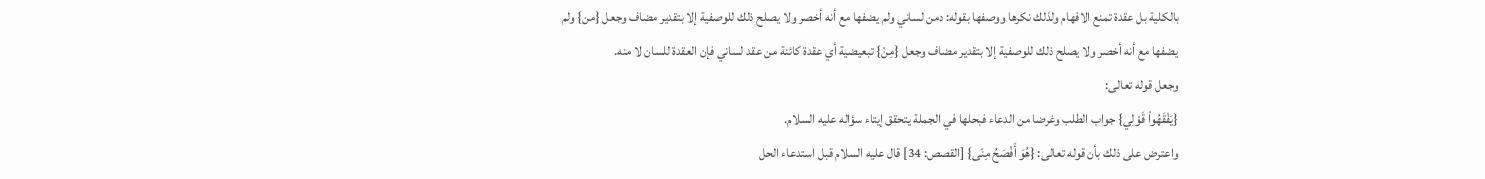بالكلية بل عقدة تمنع الافهام ولذلك نكرها ووصفها بقوله: دمن لساني ولم يضفها مع أنه أخصر ولا يصلح ذلك للوصفية إلا بتقدير مضاف وجعل {من} ولم يضفها مع أنه أخصر ولا يصلح ذلك للوصفية إلا بتقدير مضاف وجعل {مِنْ} تبعيضية أي عقدة كائنة من عقد لساني فإن العقدة للسان لا منه.
وجعل قوله تعالى:
{يَفْقَهُواْ قَوْلِي} جواب الطلب وغرضا من الدعاء فبحلها في الجملة يتحقق إيتاء سؤاله عليه السلام.
واعترض على ذلك بأن قوله تعالى: {هُوَ أَفْصَحُ مِنّى} [القصص: 34] قال عليه السلام قبل استدعاء الحل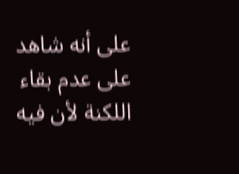على أنه شاهد على عدم بقاء اللكنة لأن فيه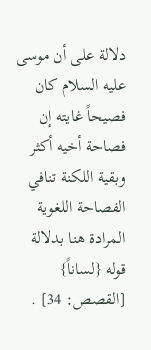دلالة على أن موسى عليه السلام كان فصيحاً غايته إن فصاحة أخيه أكثر وبقية اللكنة تنافي الفصاحة اللغوية المرادة هنا بدلالة قوله {لساناً} [القصص: 34] .